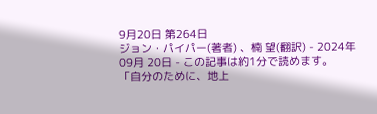9月20日 第264日
ジョン・パイパー(著者) 、楠 望(翻訳) - 2024年 09月 20日 - この記事は約1分で読めます。
「自分のために、地上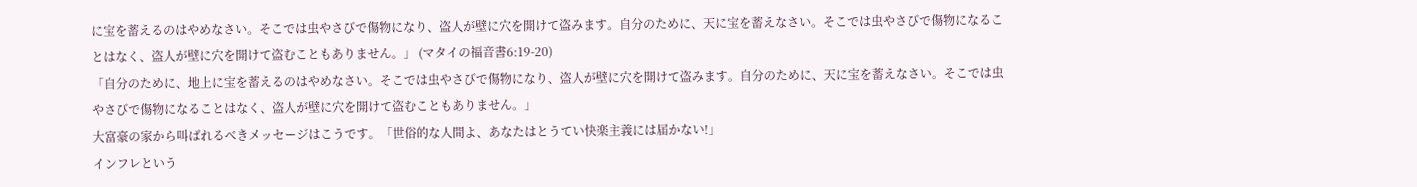に宝を蓄えるのはやめなさい。そこでは虫やさびで傷物になり、盗人が壁に穴を開けて盗みます。自分のために、天に宝を蓄えなさい。そこでは虫やさびで傷物になることはなく、盗人が壁に穴を開けて盗むこともありません。」 (マタイの福音書6:19-20)
「自分のために、地上に宝を蓄えるのはやめなさい。そこでは虫やさびで傷物になり、盗人が壁に穴を開けて盗みます。自分のために、天に宝を蓄えなさい。そこでは虫やさびで傷物になることはなく、盗人が壁に穴を開けて盗むこともありません。」
大富豪の家から叫ばれるべきメッセージはこうです。「世俗的な人間よ、あなたはとうてい快楽主義には届かない!」
インフレという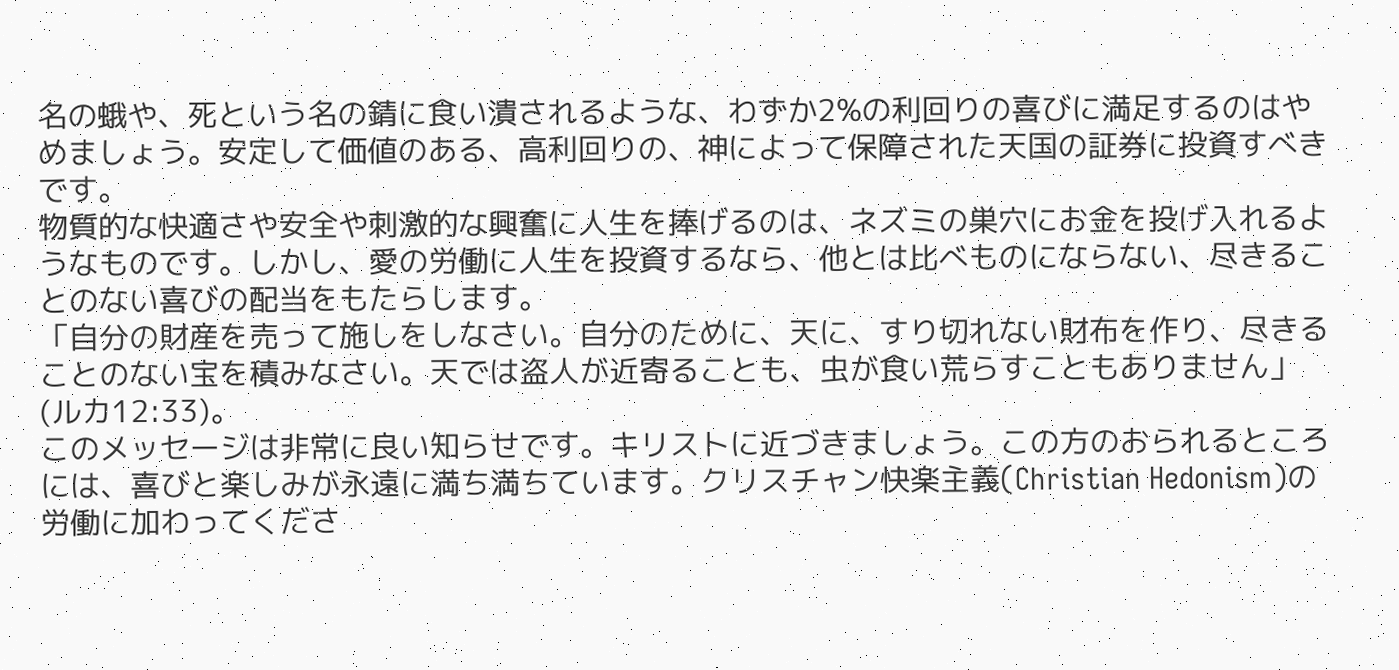名の蛾や、死という名の錆に食い潰されるような、わずか2%の利回りの喜びに満足するのはやめましょう。安定して価値のある、高利回りの、神によって保障された天国の証券に投資すべきです。
物質的な快適さや安全や刺激的な興奮に人生を捧げるのは、ネズミの巣穴にお金を投げ入れるようなものです。しかし、愛の労働に人生を投資するなら、他とは比べものにならない、尽きることのない喜びの配当をもたらします。
「自分の財産を売って施しをしなさい。自分のために、天に、すり切れない財布を作り、尽きることのない宝を積みなさい。天では盗人が近寄ることも、虫が食い荒らすこともありません」(ルカ12:33)。
このメッセージは非常に良い知らせです。キリストに近づきましょう。この方のおられるところには、喜びと楽しみが永遠に満ち満ちています。クリスチャン快楽主義(Christian Hedonism)の労働に加わってくださ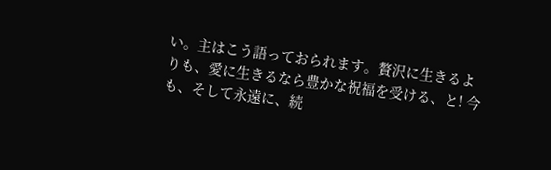い。主はこう語っておられます。贅沢に生きるよりも、愛に生きるなら豊かな祝福を受ける、と! 今も、そして永遠に、続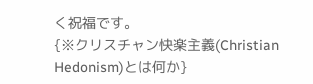く祝福です。
{※クリスチャン快楽主義(Christian Hedonism)とは何か}